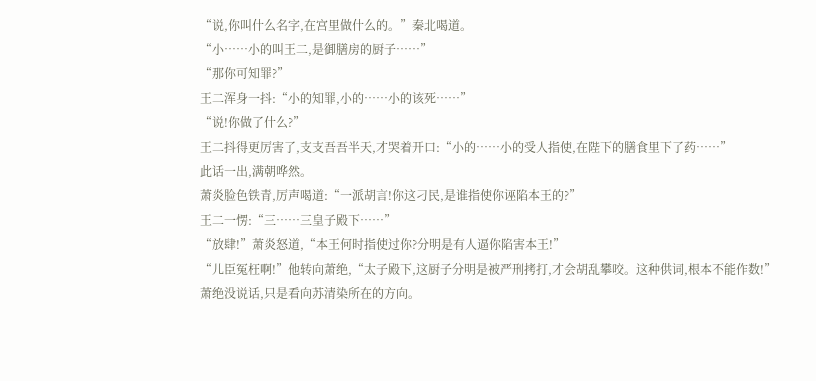“说,你叫什么名字,在宫里做什么的。”秦北喝道。
“小……小的叫王二,是御膳房的厨子……”
“那你可知罪?”
王二浑身一抖:“小的知罪,小的……小的该死……”
“说!你做了什么?”
王二抖得更厉害了,支支吾吾半天,才哭着开口:“小的……小的受人指使,在陛下的膳食里下了药……”
此话一出,满朝哗然。
萧炎脸色铁青,厉声喝道:“一派胡言!你这刁民,是谁指使你诬陷本王的?”
王二一愣:“三……三皇子殿下……”
“放肆!”萧炎怒道,“本王何时指使过你?分明是有人逼你陷害本王!”
“儿臣冤枉啊!”他转向萧绝,“太子殿下,这厨子分明是被严刑拷打,才会胡乱攀咬。这种供词,根本不能作数!”
萧绝没说话,只是看向苏清染所在的方向。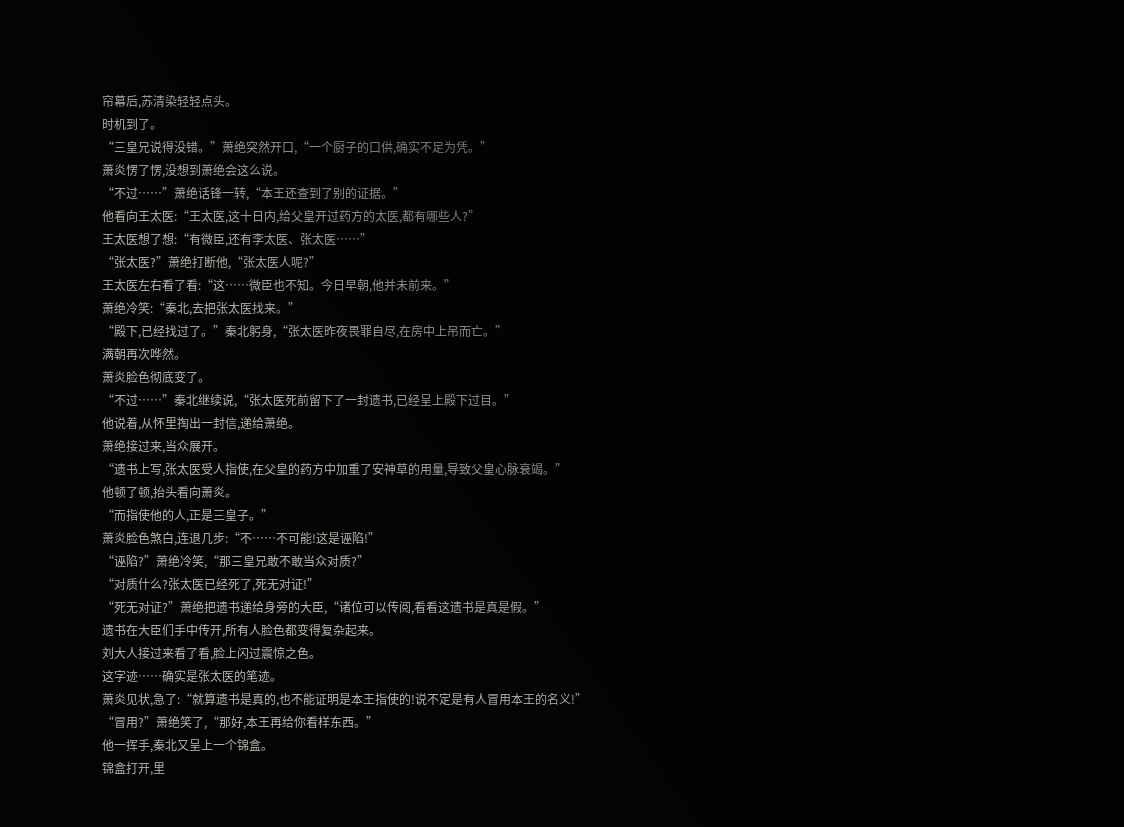帘幕后,苏清染轻轻点头。
时机到了。
“三皇兄说得没错。”萧绝突然开口,“一个厨子的口供,确实不足为凭。”
萧炎愣了愣,没想到萧绝会这么说。
“不过……”萧绝话锋一转,“本王还查到了别的证据。”
他看向王太医:“王太医,这十日内,给父皇开过药方的太医,都有哪些人?”
王太医想了想:“有微臣,还有李太医、张太医……”
“张太医?”萧绝打断他,“张太医人呢?”
王太医左右看了看:“这……微臣也不知。今日早朝,他并未前来。”
萧绝冷笑:“秦北,去把张太医找来。”
“殿下,已经找过了。”秦北躬身,“张太医昨夜畏罪自尽,在房中上吊而亡。”
满朝再次哗然。
萧炎脸色彻底变了。
“不过……”秦北继续说,“张太医死前留下了一封遗书,已经呈上殿下过目。”
他说着,从怀里掏出一封信,递给萧绝。
萧绝接过来,当众展开。
“遗书上写,张太医受人指使,在父皇的药方中加重了安神草的用量,导致父皇心脉衰竭。”
他顿了顿,抬头看向萧炎。
“而指使他的人,正是三皇子。”
萧炎脸色煞白,连退几步:“不……不可能!这是诬陷!”
“诬陷?”萧绝冷笑,“那三皇兄敢不敢当众对质?”
“对质什么?张太医已经死了,死无对证!”
“死无对证?”萧绝把遗书递给身旁的大臣,“诸位可以传阅,看看这遗书是真是假。”
遗书在大臣们手中传开,所有人脸色都变得复杂起来。
刘大人接过来看了看,脸上闪过震惊之色。
这字迹……确实是张太医的笔迹。
萧炎见状,急了:“就算遗书是真的,也不能证明是本王指使的!说不定是有人冒用本王的名义!”
“冒用?”萧绝笑了,“那好,本王再给你看样东西。”
他一挥手,秦北又呈上一个锦盒。
锦盒打开,里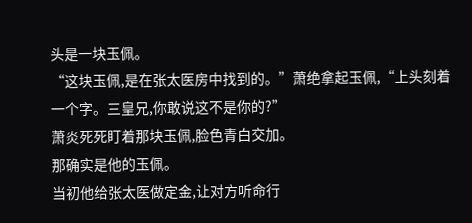头是一块玉佩。
“这块玉佩,是在张太医房中找到的。”萧绝拿起玉佩,“上头刻着一个字。三皇兄,你敢说这不是你的?”
萧炎死死盯着那块玉佩,脸色青白交加。
那确实是他的玉佩。
当初他给张太医做定金,让对方听命行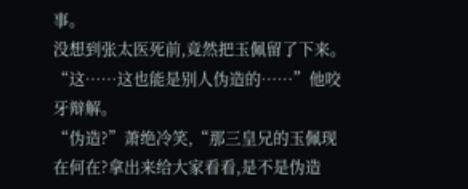事。
没想到张太医死前,竟然把玉佩留了下来。
“这……这也能是别人伪造的……”他咬牙辩解。
“伪造?”萧绝冷笑,“那三皇兄的玉佩现在何在?拿出来给大家看看,是不是伪造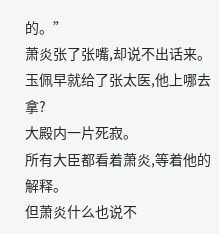的。”
萧炎张了张嘴,却说不出话来。
玉佩早就给了张太医,他上哪去拿?
大殿内一片死寂。
所有大臣都看着萧炎,等着他的解释。
但萧炎什么也说不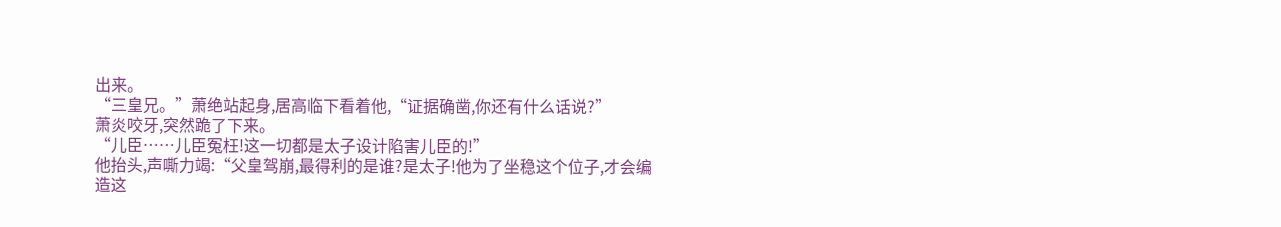出来。
“三皇兄。”萧绝站起身,居高临下看着他,“证据确凿,你还有什么话说?”
萧炎咬牙,突然跪了下来。
“儿臣……儿臣冤枉!这一切都是太子设计陷害儿臣的!”
他抬头,声嘶力竭:“父皇驾崩,最得利的是谁?是太子!他为了坐稳这个位子,才会编造这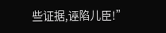些证据,诬陷儿臣!”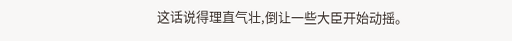这话说得理直气壮,倒让一些大臣开始动摇。